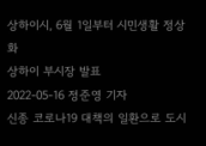상하이시, 6월 1일부터 시민생활 정상화
상하이 부시장 발표
2022-05-16 정준영 기자
신종 코로나19 대책의 일환으로 도시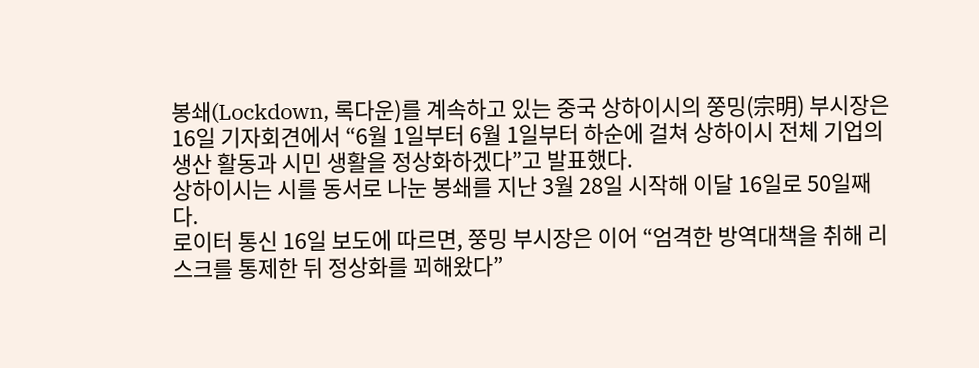봉쇄(Lockdown, 록다운)를 계속하고 있는 중국 상하이시의 쭝밍(宗明) 부시장은 16일 기자회견에서 “6월 1일부터 6월 1일부터 하순에 걸쳐 상하이시 전체 기업의 생산 활동과 시민 생활을 정상화하겠다”고 발표했다.
상하이시는 시를 동서로 나눈 봉쇄를 지난 3월 28일 시작해 이달 16일로 50일째다.
로이터 통신 16일 보도에 따르면, 쭝밍 부시장은 이어 “엄격한 방역대책을 취해 리스크를 통제한 뒤 정상화를 꾀해왔다”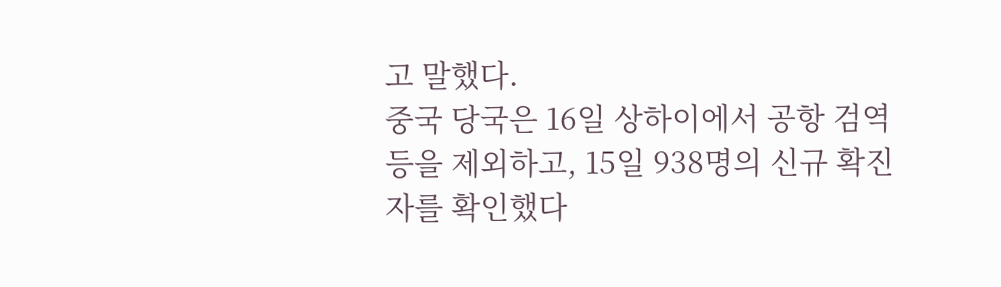고 말했다.
중국 당국은 16일 상하이에서 공항 검역 등을 제외하고, 15일 938명의 신규 확진자를 확인했다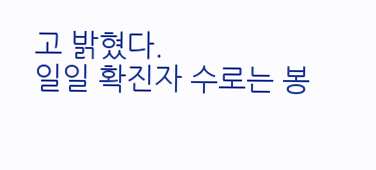고 밝혔다.
일일 확진자 수로는 봉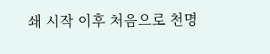쇄 시작 이후 처음으로 천명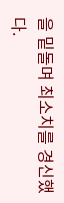을 밑돌며 최소치를 경신했다.